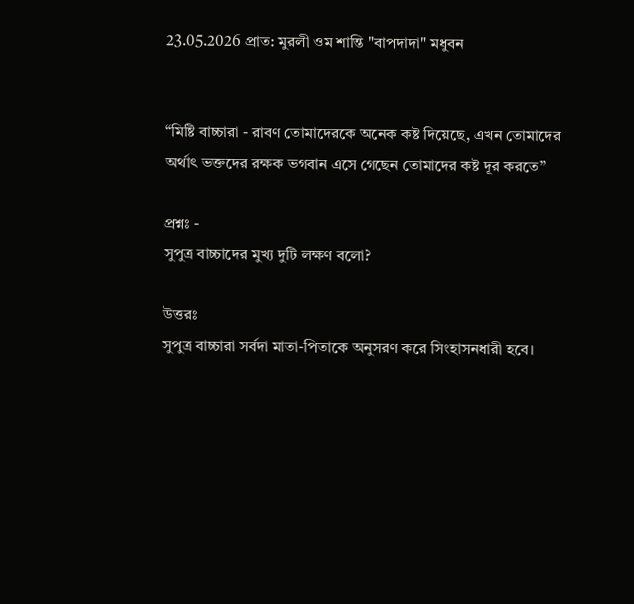23.05.2026 প্রাত: মুরলী ওম শান্তি "বাপদাদা" মধুবন


“মিষ্টি বাচ্চারা - রাবণ তোমাদেরকে অনেক কষ্ট দিয়েছে, এখন তোমাদের অর্থাৎ ভক্তদের রক্ষক ভগবান এসে গেছেন তোমাদের কষ্ট দূর করতে”

প্রশ্নঃ -
সুপুত্র বাচ্চাদের মুখ্য দুটি লক্ষণ বলো?

উত্তরঃ
সুপুত্র বাচ্চারা সর্বদা মাতা-পিতাকে অনুসরণ করে সিংহাসনধারী হবে।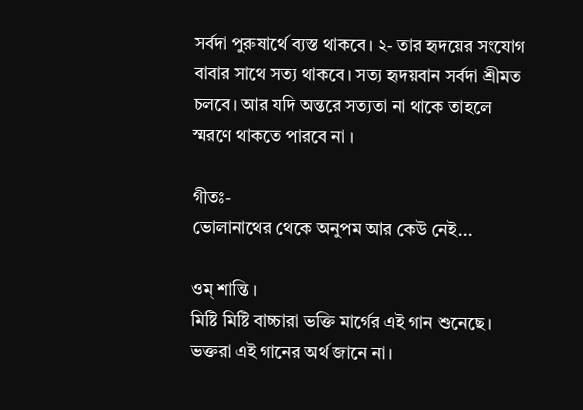সর্বদা পুরুষার্থে ব্যস্ত থাকবে। ২- তার হৃদয়ের সংযোগ বাবার সাথে সত্য থাকবে। সত্য হৃদয়বান সর্বদা শ্রীমত চলবে। আর যদি অন্তরে সত্যতা না থাকে তাহলে স্মরণে থাকতে পারবে না ।

গীতঃ-
ভোলানাথের থেকে অনুপম আর কেউ নেই...

ওম্ শান্তি ।
মিষ্টি মিষ্টি বাচ্চারা ভক্তি মার্গের এই গান শুনেছে। ভক্তরা এই গানের অর্থ জানে না।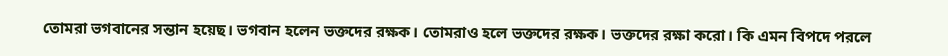তোমরা ভগবানের সন্তান হয়েছ। ভগবান হলেন ভক্তদের রক্ষক। তোমরাও হলে ভক্তদের রক্ষক। ভক্তদের রক্ষা করো। কি এমন বিপদে পরলে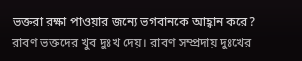ভক্তরা রক্ষা পাওয়ার জন্যে ভগবানকে আহ্বান করে? রাবণ ভক্তদের খুব দুঃখ দেয়। রাবণ সম্প্রদায় দুঃখের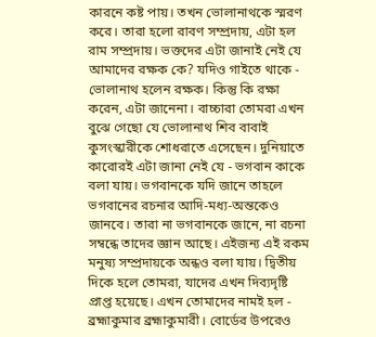কারনে কষ্ট পায়। তখন ভোলানাথকে স্মরণ করে। তারা হলো রাবণ সম্প্রদায়, এটা হল রাম সম্প্রদায়। ভক্তদের এটা জানাই নেই যে আমাদের রক্ষক কে? যদিও গাইতে থাকে - ভোলানাথ হলেন রক্ষক। কিন্তু কি রক্ষা করেন, এটা জানেনা। বাচ্চারা তোমরা এখন বুঝে গেছো যে ভোলানাথ শিব বাবাই কুসংস্কারীকে শোধরাতে এসেছেন। দুনিয়াতে কারোরই এটা জানা নেই যে - ভগবান কাকে বলা যায়। ভগবানকে যদি জানে তাহলে ভগবানের রচনার আদি-মধ্য-অন্তকেও জানবে। তারা না ভগবানকে জানে, না রচনা সম্বন্ধে তাদের জ্ঞান আছে। এইজন্য এই রকম মনুষ্য সম্প্রদায়কে অন্ধও বলা যায়। দ্বিতীয় দিকে হলে তোমরা, যাদের এখন দিব্যদৃষ্টি প্রাপ্ত হয়েছে। এখন তোমাদের নামই হল - ব্রহ্মাকুমার ব্রহ্মাকুমারী। বোর্ডের উপরেও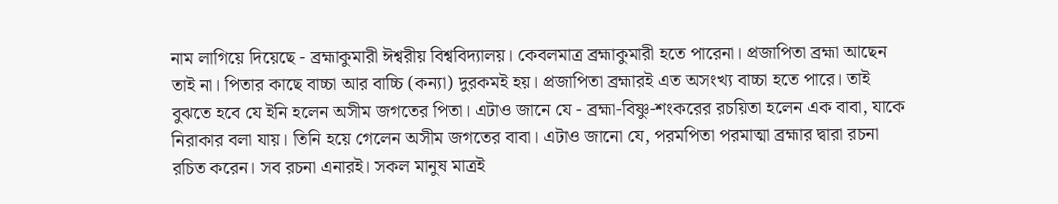নাম লাগিয়ে দিয়েছে - ব্রহ্মাকুমারী ঈশ্বরীয় বিশ্ববিদ্যালয়। কেবলমাত্র ব্রহ্মাকুমারী হতে পারেনা। প্রজাপিতা ব্রহ্মা আছেন তাই না। পিতার কাছে বাচ্চা আর বাচ্চি (কন্যা) দুরকমই হয়। প্রজাপিতা ব্রহ্মারই এত অসংখ্য বাচ্চা হতে পারে। তাই বুঝতে হবে যে ইনি হলেন অসীম জগতের পিতা। এটাও জানে যে - ব্রহ্মা-বিষ্ণু-শংকরের রচয়িতা হলেন এক বাবা, যাকে নিরাকার বলা যায়। তিনি হয়ে গেলেন অসীম জগতের বাবা। এটাও জানো যে, পরমপিতা পরমাত্মা ব্রহ্মার দ্বারা রচনা রচিত করেন। সব রচনা এনারই। সকল মানুষ মাত্রই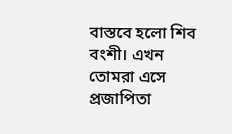বাস্তবে হলো শিব বংশী। এখন তোমরা এসে প্রজাপিতা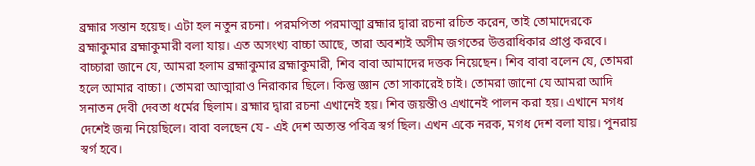ব্রহ্মার সন্তান হয়েছ। এটা হল নতুন রচনা। পরমপিতা পরমাত্মা ব্রহ্মার দ্বারা রচনা রচিত করেন, তাই তোমাদেরকে ব্রহ্মাকুমার ব্রহ্মাকুমারী বলা যায়। এত অসংখ্য বাচ্চা আছে, তারা অবশ্যই অসীম জগতের উত্তরাধিকার প্রাপ্ত করবে। বাচ্চারা জানে যে, আমরা হলাম ব্রহ্মাকুমার ব্রহ্মাকুমারী, শিব বাবা আমাদের দত্তক নিয়েছেন। শিব বাবা বলেন যে, তোমরা হলে আমার বাচ্চা। তোমরা আত্মারাও নিরাকার ছিলে। কিন্তু জ্ঞান তো সাকারেই চাই। তোমরা জানো যে আমরা আদি সনাতন দেবী দেবতা ধর্মের ছিলাম। ব্রহ্মার দ্বারা রচনা এখানেই হয়। শিব জয়ন্তীও এখানেই পালন করা হয়। এখানে মগধ দেশেই জন্ম নিয়েছিলে। বাবা বলছেন যে - এই দেশ অত্যন্ত পবিত্র স্বর্গ ছিল। এখন একে নরক, মগধ দেশ বলা যায়। পুনরায় স্বর্গ হবে।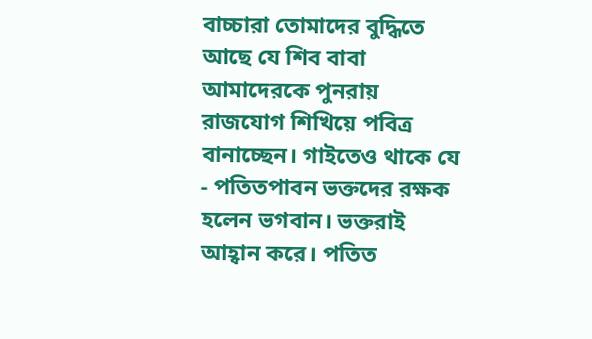বাচ্চারা তোমাদের বুদ্ধিতে আছে যে শিব বাবা আমাদেরকে পুনরায় রাজযোগ শিখিয়ে পবিত্র বানাচ্ছেন। গাইতেও থাকে যে - পতিতপাবন ভক্তদের রক্ষক হলেন ভগবান। ভক্তরাই আহ্বান করে। পতিত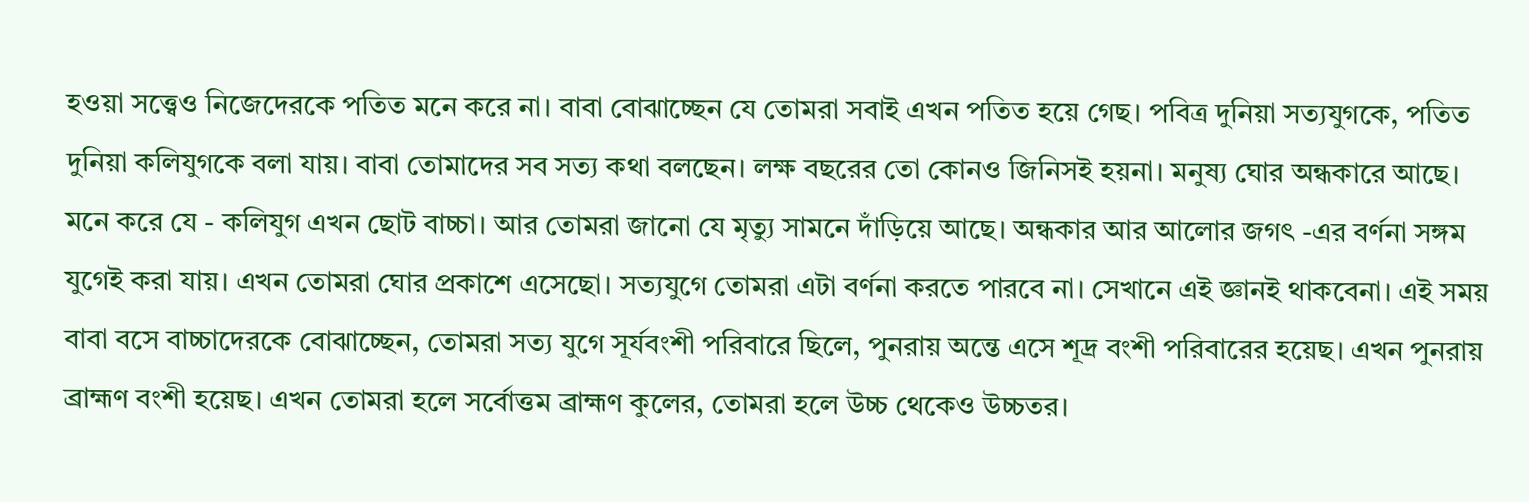হওয়া সত্ত্বেও নিজেদেরকে পতিত মনে করে না। বাবা বোঝাচ্ছেন যে তোমরা সবাই এখন পতিত হয়ে গেছ। পবিত্র দুনিয়া সত্যযুগকে, পতিত দুনিয়া কলিযুগকে বলা যায়। বাবা তোমাদের সব সত্য কথা বলছেন। লক্ষ বছরের তো কোনও জিনিসই হয়না। মনুষ্য ঘোর অন্ধকারে আছে। মনে করে যে - কলিযুগ এখন ছোট বাচ্চা। আর তোমরা জানো যে মৃত্যু সামনে দাঁড়িয়ে আছে। অন্ধকার আর আলোর জগৎ -এর বর্ণনা সঙ্গম যুগেই করা যায়। এখন তোমরা ঘোর প্রকাশে এসেছো। সত্যযুগে তোমরা এটা বর্ণনা করতে পারবে না। সেখানে এই জ্ঞানই থাকবেনা। এই সময় বাবা বসে বাচ্চাদেরকে বোঝাচ্ছেন, তোমরা সত্য যুগে সূর্যবংশী পরিবারে ছিলে, পুনরায় অন্তে এসে শূদ্র বংশী পরিবারের হয়েছ। এখন পুনরায় ব্রাহ্মণ বংশী হয়েছ। এখন তোমরা হলে সর্বোত্তম ব্রাহ্মণ কুলের, তোমরা হলে উচ্চ থেকেও উচ্চতর।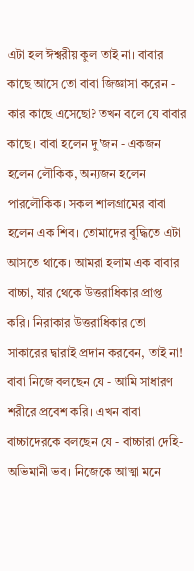এটা হল ঈশ্বরীয় কুল তাই না। বাবার কাছে আসে তো বাবা জিজ্ঞাসা করেন - কার কাছে এসেছো? তখন বলে যে বাবার কাছে। বাবা হলেন দু'জন - একজন হলেন লৌকিক, অন্যজন হলেন পারলৌকিক। সকল শালগ্রামের বাবা হলেন এক শিব। তোমাদের বুদ্ধিতে এটা আসতে থাকে। আমরা হলাম এক বাবার বাচ্চা, যার থেকে উত্তরাধিকার প্রাপ্ত করি। নিরাকার উত্তরাধিকার তো সাকারের দ্বারাই প্রদান করবেন, তাই না! বাবা নিজে বলছেন যে - আমি সাধারণ শরীরে প্রবেশ করি। এখন বাবা বাচ্চাদেরকে বলছেন যে - বাচ্চারা দেহি-অভিমানী ভব। নিজেকে আত্মা মনে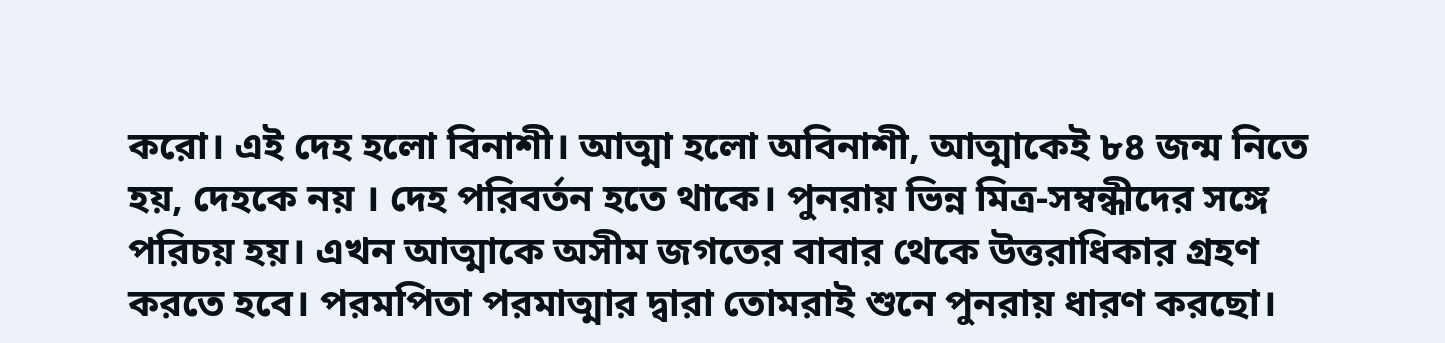করো। এই দেহ হলো বিনাশী। আত্মা হলো অবিনাশী, আত্মাকেই ৮৪ জন্ম নিতে হয়, দেহকে নয় । দেহ পরিবর্তন হতে থাকে। পুনরায় ভিন্ন মিত্র-সম্বন্ধীদের সঙ্গে পরিচয় হয়। এখন আত্মাকে অসীম জগতের বাবার থেকে উত্তরাধিকার গ্রহণ করতে হবে। পরমপিতা পরমাত্মার দ্বারা তোমরাই শুনে পুনরায় ধারণ করছো।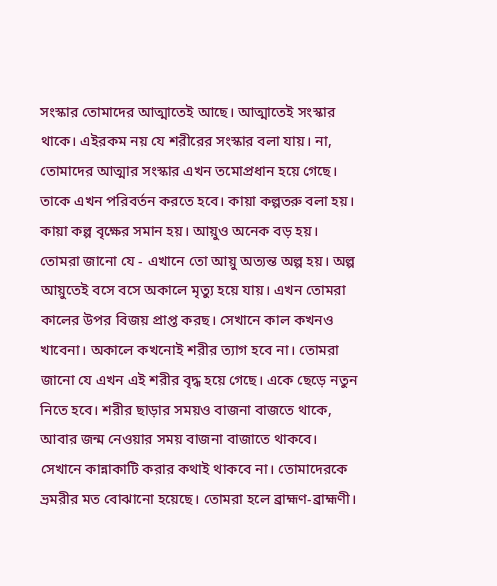সংস্কার তোমাদের আত্মাতেই আছে। আত্মাতেই সংস্কার থাকে। এইরকম নয় যে শরীরের সংস্কার বলা যায়। না, তোমাদের আত্মার সংস্কার এখন তমোপ্রধান হয়ে গেছে। তাকে এখন পরিবর্তন করতে হবে। কায়া কল্পতরু বলা হয়। কায়া কল্প বৃক্ষের সমান হয়। আয়ুও অনেক বড় হয়। তোমরা জানো যে - এখানে তো আয়ু অত্যন্ত অল্প হয়। অল্প আয়ুতেই বসে বসে অকালে মৃত্যু হয়ে যায়। এখন তোমরা কালের উপর বিজয় প্রাপ্ত করছ। সেখানে কাল কখনও খাবেনা। অকালে কখনোই শরীর ত্যাগ হবে না। তোমরা জানো যে এখন এই শরীর বৃদ্ধ হয়ে গেছে। একে ছেড়ে নতুন নিতে হবে। শরীর ছাড়ার সময়ও বাজনা বাজতে থাকে, আবার জন্ম নেওয়ার সময় বাজনা বাজাতে থাকবে। সেখানে কান্নাকাটি করার কথাই থাকবে না। তোমাদেরকে ভ্রমরীর মত বোঝানো হয়েছে। তোমরা হলে ব্রাহ্মণ-ব্রাহ্মণী।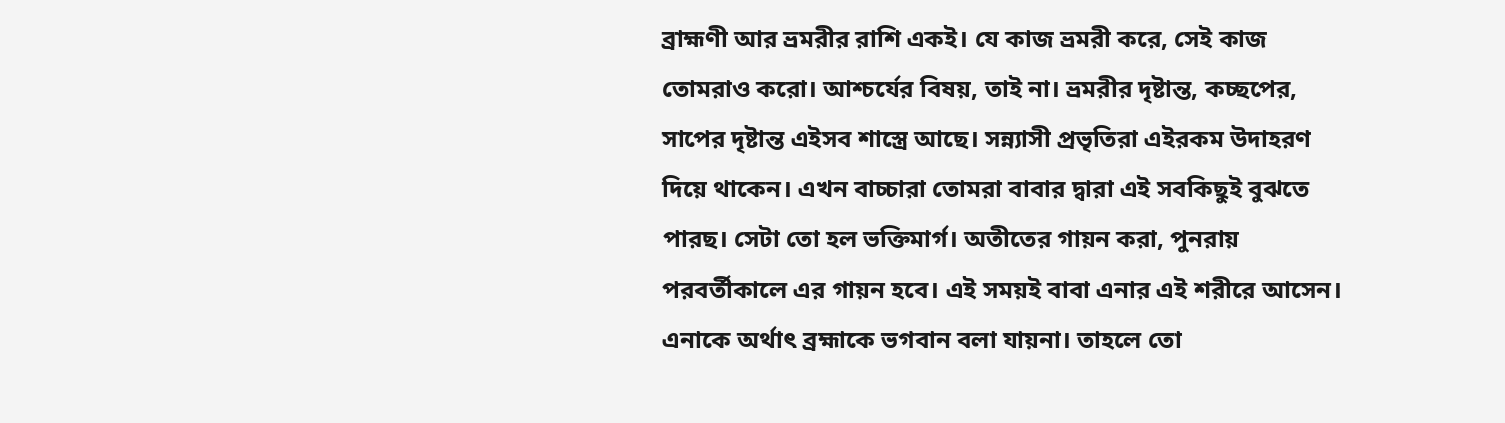ব্রাহ্মণী আর ভ্রমরীর রাশি একই। যে কাজ ভ্রমরী করে, সেই কাজ তোমরাও করো। আশ্চর্যের বিষয়, তাই না। ভ্রমরীর দৃষ্টান্ত, কচ্ছপের, সাপের দৃষ্টান্ত এইসব শাস্ত্রে আছে। সন্ন্যাসী প্রভৃতিরা এইরকম উদাহরণ দিয়ে থাকেন। এখন বাচ্চারা তোমরা বাবার দ্বারা এই সবকিছুই বুঝতে পারছ। সেটা তো হল ভক্তিমার্গ। অতীতের গায়ন করা, পুনরায় পরবর্তীকালে এর গায়ন হবে। এই সময়ই বাবা এনার এই শরীরে আসেন। এনাকে অর্থাৎ ব্রহ্মাকে ভগবান বলা যায়না। তাহলে তো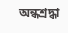অন্ধশ্রদ্ধা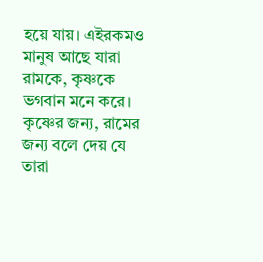হয়ে যায়। এইরকমও মানুষ আছে যারা রামকে, কৃষ্ণকে ভগবান মনে করে। কৃষ্ণের জন্য, রামের জন্য বলে দেয় যে তারা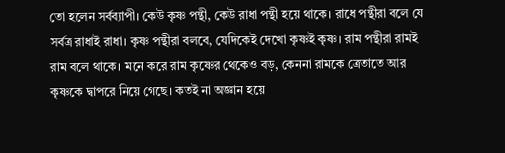তো হলেন সর্বব্যাপী। কেউ কৃষ্ণ পন্থী, কেউ রাধা পন্থী হয়ে থাকে। রাধে পন্থীরা বলে যে সর্বত্র রাধাই রাধা। কৃষ্ণ পন্থীরা বলবে, যেদিকেই দেখো কৃষ্ণই কৃষ্ণ। রাম পন্থীরা রামই রাম বলে থাকে। মনে করে রাম কৃষ্ণের থেকেও বড়, কেননা রামকে ত্রেতাতে আর কৃষ্ণকে দ্বাপরে নিয়ে গেছে। কতই না অজ্ঞান হয়ে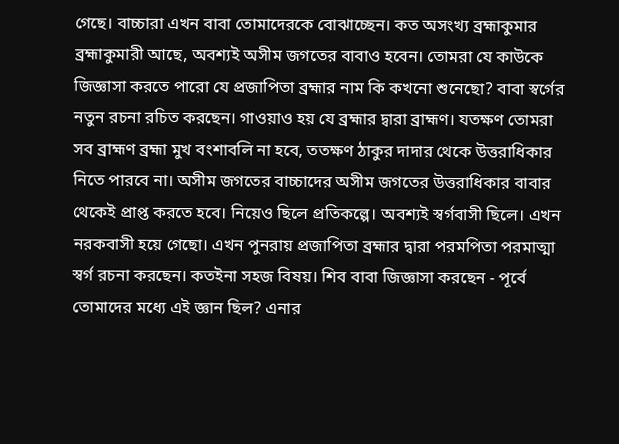গেছে। বাচ্চারা এখন বাবা তোমাদেরকে বোঝাচ্ছেন। কত অসংখ্য ব্রহ্মাকুমার ব্রহ্মাকুমারী আছে, অবশ্যই অসীম জগতের বাবাও হবেন। তোমরা যে কাউকে জিজ্ঞাসা করতে পারো যে প্রজাপিতা ব্রহ্মার নাম কি কখনো শুনেছো? বাবা স্বর্গের নতুন রচনা রচিত করছেন। গাওয়াও হয় যে ব্রহ্মার দ্বারা ব্রাহ্মণ। যতক্ষণ তোমরা সব ব্রাহ্মণ ব্রহ্মা মুখ বংশাবলি না হবে, ততক্ষণ ঠাকুর দাদার থেকে উত্তরাধিকার নিতে পারবে না। অসীম জগতের বাচ্চাদের অসীম জগতের উত্তরাধিকার বাবার থেকেই প্রাপ্ত করতে হবে। নিয়েও ছিলে প্রতিকল্পে। অবশ্যই স্বর্গবাসী ছিলে। এখন নরকবাসী হয়ে গেছো। এখন পুনরায় প্রজাপিতা ব্রহ্মার দ্বারা পরমপিতা পরমাত্মা স্বর্গ রচনা করছেন। কতইনা সহজ বিষয়। শিব বাবা জিজ্ঞাসা করছেন - পূর্বে তোমাদের মধ্যে এই জ্ঞান ছিল? এনার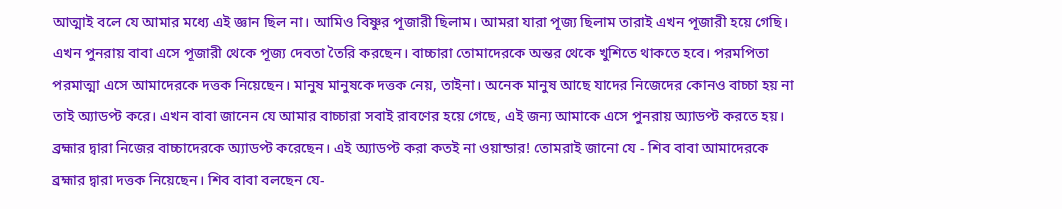আত্মাই বলে যে আমার মধ্যে এই জ্ঞান ছিল না। আমিও বিষ্ণুর পূজারী ছিলাম। আমরা যারা পূজ্য ছিলাম তারাই এখন পূজারী হয়ে গেছি। এখন পুনরায় বাবা এসে পূজারী থেকে পূজ্য দেবতা তৈরি করছেন। বাচ্চারা তোমাদেরকে অন্তর থেকে খুশিতে থাকতে হবে। পরমপিতা পরমাত্মা এসে আমাদেরকে দত্তক নিয়েছেন। মানুষ মানুষকে দত্তক নেয়, তাইনা। অনেক মানুষ আছে যাদের নিজেদের কোনও বাচ্চা হয় না তাই অ্যাডপ্ট করে। এখন বাবা জানেন যে আমার বাচ্চারা সবাই রাবণের হয়ে গেছে, এই জন্য আমাকে এসে পুনরায় অ্যাডপ্ট করতে হয়। ব্রহ্মার দ্বারা নিজের বাচ্চাদেরকে অ্যাডপ্ট করেছেন। এই অ্যাডপ্ট করা কতই না ওয়ান্ডার! তোমরাই জানো যে - শিব বাবা আমাদেরকে ব্রহ্মার দ্বারা দত্তক নিয়েছেন। শিব বাবা বলছেন যে-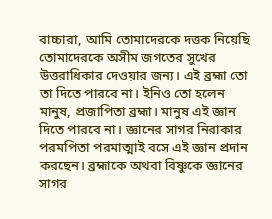বাচ্চারা, আমি তোমাদেরকে দত্তক নিয়েছি তোমাদেরকে অসীম জগতের সুখের উত্তরাধিকার দেওয়ার জন্য। এই ব্রহ্মা তো তা দিতে পারবে না। ইনিও তো হলেন মানুষ, প্রজাপিতা ব্রহ্মা। মানুষ এই জ্ঞান দিতে পারবে না। জ্ঞানের সাগর নিরাকার পরমপিতা পরমাত্মাই বসে এই জ্ঞান প্রদান করছেন। ব্রহ্মাকে অথবা বিষ্ণুকে জ্ঞানের সাগর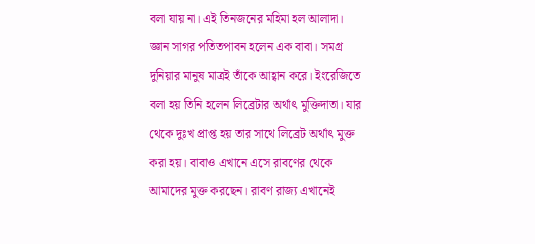বলা যায় না। এই তিনজনের মহিমা হল আলাদা। জ্ঞান সাগর পতিতপাবন হলেন এক বাবা। সমগ্র দুনিয়ার মানুষ মাত্রই তাঁকে আহ্বান করে। ইংরেজিতে বলা হয় তিনি হলেন লিব্রেটার অর্থাৎ মুক্তিদাতা। যার থেকে দুঃখ প্রাপ্ত হয় তার সাথে লিব্রেট অর্থাৎ মুক্ত করা হয়। বাবাও এখানে এসে রাবণের থেকে আমাদের মুক্ত করছেন। রাবণ রাজ্য এখানেই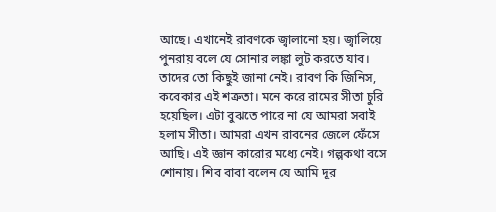আছে। এখানেই রাবণকে জ্বালানো হয়। জ্বালিয়ে পুনরায় বলে যে সোনার লঙ্কা লুট করতে যাব। তাদের তো কিছুই জানা নেই। রাবণ কি জিনিস, কবেকার এই শত্রুতা। মনে করে রামের সীতা চুরি হয়েছিল। এটা বুঝতে পারে না যে আমরা সবাই হলাম সীতা। আমরা এখন রাবনের জেলে ফেঁসে আছি। এই জ্ঞান কারোর মধ্যে নেই। গল্পকথা বসে শোনায়। শিব বাবা বলেন যে আমি দূর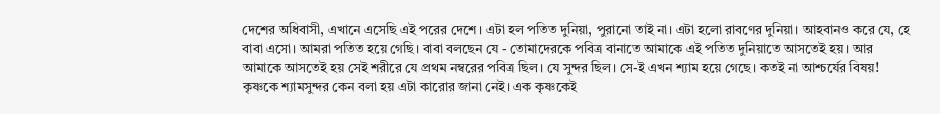দেশের অধিবাসী, এখানে এসেছি এই পরের দেশে। এটা হল পতিত দুনিয়া, পুরানো তাই না। এটা হলো রাবণের দুনিয়া। আহবানও করে যে, হে বাবা এসো। আমরা পতিত হয়ে গেছি। বাবা বলছেন যে - তোমাদেরকে পবিত্র বানাতে আমাকে এই পতিত দুনিয়াতে আসতেই হয়। আর আমাকে আসতেই হয় সেই শরীরে যে প্রথম নম্বরের পবিত্র ছিল। যে সুন্দর ছিল। সে-ই এখন শ্যাম হয়ে গেছে। কতই না আশ্চর্যের বিষয়! কৃষ্ণকে শ্যামসুন্দর কেন বলা হয় এটা কারোর জানা নেই। এক কৃষ্ণকেই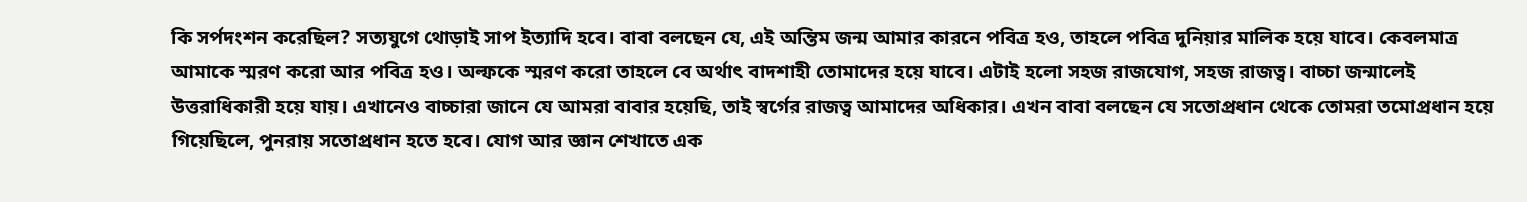কি সর্পদংশন করেছিল? সত্যযুগে থোড়াই সাপ ইত্যাদি হবে। বাবা বলছেন যে, এই অন্তিম জন্ম আমার কারনে পবিত্র হও, তাহলে পবিত্র দুনিয়ার মালিক হয়ে যাবে। কেবলমাত্র আমাকে স্মরণ করো আর পবিত্র হও। অল্ফকে স্মরণ করো তাহলে বে অর্থাৎ বাদশাহী তোমাদের হয়ে যাবে। এটাই হলো সহজ রাজযোগ, সহজ রাজত্ব। বাচ্চা জন্মালেই উত্তরাধিকারী হয়ে যায়। এখানেও বাচ্চারা জানে যে আমরা বাবার হয়েছি, তাই স্বর্গের রাজত্ব আমাদের অধিকার। এখন বাবা বলছেন যে সতোপ্রধান থেকে তোমরা তমোপ্রধান হয়ে গিয়েছিলে, পুনরায় সতোপ্রধান হতে হবে। যোগ আর জ্ঞান শেখাতে এক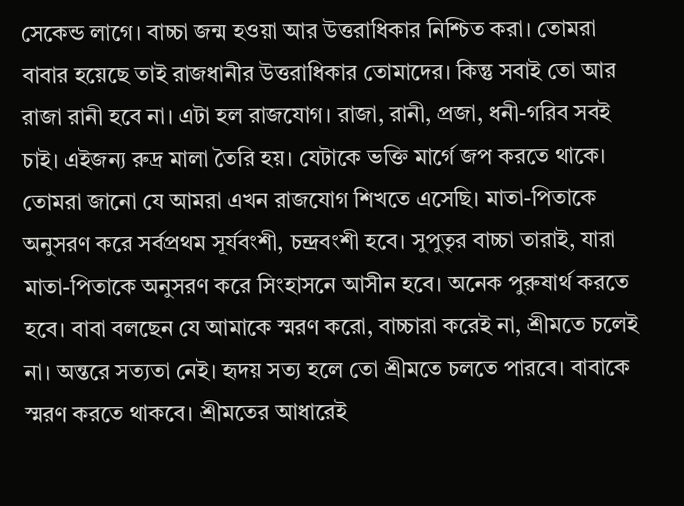সেকেন্ড লাগে। বাচ্চা জন্ম হওয়া আর উত্তরাধিকার নিশ্চিত করা। তোমরা বাবার হয়েছে তাই রাজধানীর উত্তরাধিকার তোমাদের। কিন্তু সবাই তো আর রাজা রানী হবে না। এটা হল রাজযোগ। রাজা, রানী, প্রজা, ধনী-গরিব সবই চাই। এইজন্য রুদ্র মালা তৈরি হয়। যেটাকে ভক্তি মার্গে জপ করতে থাকে। তোমরা জানো যে আমরা এখন রাজযোগ শিখতে এসেছি। মাতা-পিতাকে অনুসরণ করে সর্বপ্রথম সূর্যবংশী, চন্দ্রবংশী হবে। সুপুতৃর বাচ্চা তারাই, যারা মাতা-পিতাকে অনুসরণ করে সিংহাসনে আসীন হবে। অনেক পুরুষার্থ করতে হবে। বাবা বলছেন যে আমাকে স্মরণ করো, বাচ্চারা করেই না, শ্রীমতে চলেই না। অন্তরে সত্যতা নেই। হৃদয় সত্য হলে তো শ্রীমতে চলতে পারবে। বাবাকে স্মরণ করতে থাকবে। শ্রীমতের আধারেই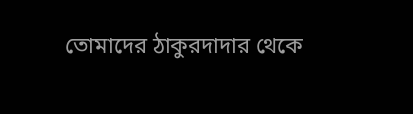তোমাদের ঠাকুরদাদার থেকে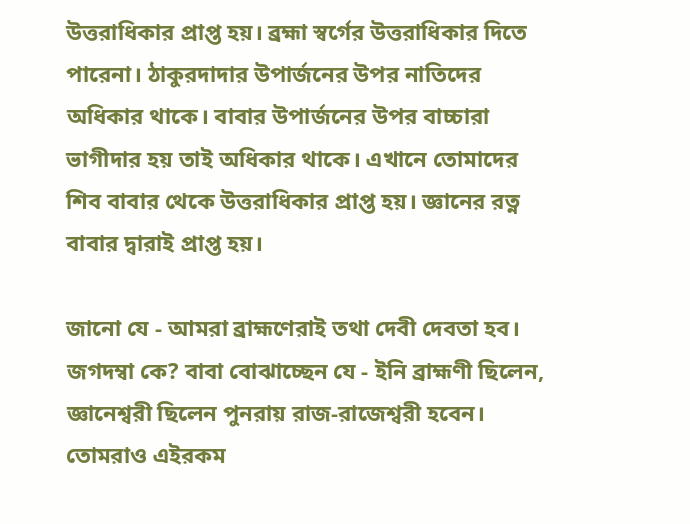উত্তরাধিকার প্রাপ্ত হয়। ব্রহ্মা স্বর্গের উত্তরাধিকার দিতে পারেনা। ঠাকুরদাদার উপার্জনের উপর নাতিদের অধিকার থাকে। বাবার উপার্জনের উপর বাচ্চারা ভাগীদার হয় তাই অধিকার থাকে। এখানে তোমাদের শিব বাবার থেকে উত্তরাধিকার প্রাপ্ত হয়। জ্ঞানের রত্ন বাবার দ্বারাই প্রাপ্ত হয়।

জানো যে - আমরা ব্রাহ্মণেরাই তথা দেবী দেবতা হব। জগদম্বা কে? বাবা বোঝাচ্ছেন যে - ইনি ব্রাহ্মণী ছিলেন, জ্ঞানেশ্বরী ছিলেন পুনরায় রাজ-রাজেশ্বরী হবেন। তোমরাও এইরকম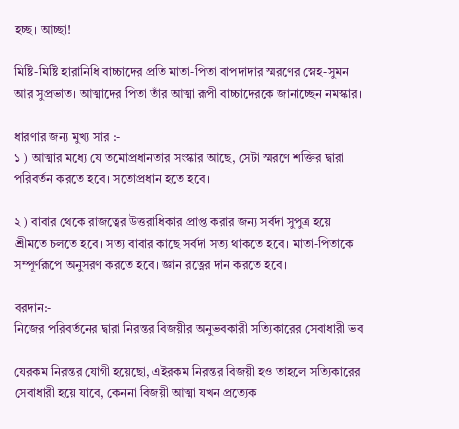হচ্ছ। আচ্ছা!

মিষ্টি-মিষ্টি হারানিধি বাচ্চাদের প্রতি মাতা-পিতা বাপদাদার স্মরণের স্নেহ-সুমন আর সুপ্রভাত। আত্মাদের পিতা তাঁর আত্মা রূপী বাচ্চাদেরকে জানাচ্ছেন নমস্কার।

ধারণার জন্য মুখ্য সার :-
১ ) আত্মার মধ্যে যে তমোপ্রধানতার সংস্কার আছে, সেটা স্মরণে শক্তির দ্বারা পরিবর্তন করতে হবে। সতোপ্রধান হতে হবে।

২ ) বাবার থেকে রাজত্বের উত্তরাধিকার প্রাপ্ত করার জন্য সর্বদা সুপুত্র হয়ে শ্রীমতে চলতে হবে। সত্য বাবার কাছে সর্বদা সত্য থাকতে হবে। মাতা-পিতাকে সম্পূর্ণরূপে অনুসরণ করতে হবে। জ্ঞান রত্নের দান করতে হবে।

বরদান:-
নিজের পরিবর্তনের দ্বারা নিরন্তর বিজয়ীর অনুভবকারী সত্যিকারের সেবাধারী ভব

যেরকম নিরন্তর যোগী হয়েছো, এইরকম নিরন্তর বিজয়ী হও তাহলে সত্যিকারের সেবাধারী হয়ে যাবে, কেননা বিজয়ী আত্মা যখন প্রত্যেক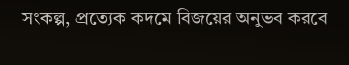সংকল্প, প্রত্যেক কদমে বিজয়ের অনুভব করবে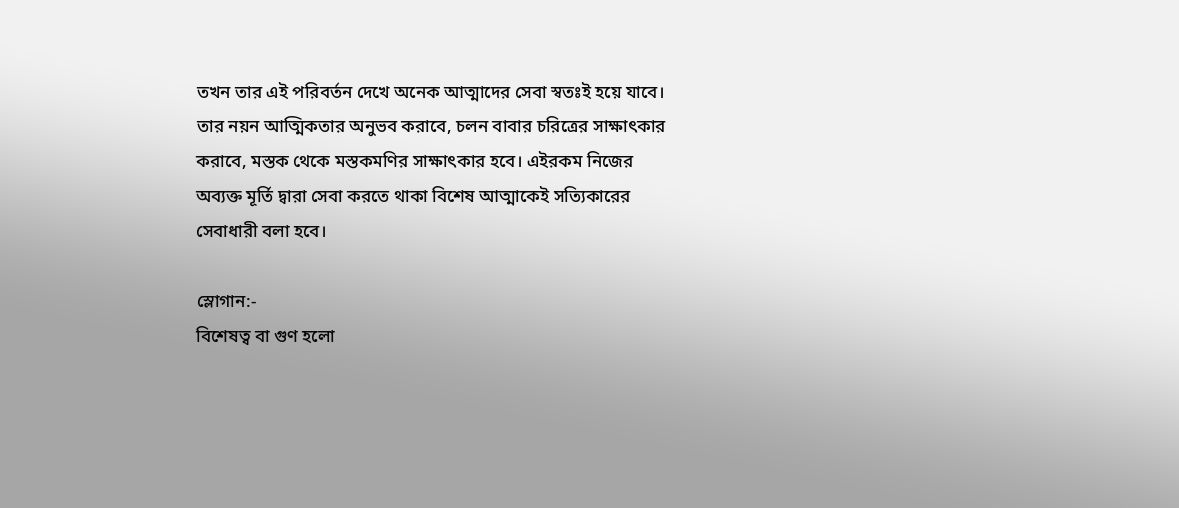তখন তার এই পরিবর্তন দেখে অনেক আত্মাদের সেবা স্বতঃই হয়ে যাবে। তার নয়ন আত্মিকতার অনুভব করাবে, চলন বাবার চরিত্রের সাক্ষাৎকার করাবে, মস্তক থেকে মস্তকমণির সাক্ষাৎকার হবে। এইরকম নিজের অব্যক্ত মূর্তি দ্বারা সেবা করতে থাকা বিশেষ আত্মাকেই সত্যিকারের সেবাধারী বলা হবে।

স্লোগান:-
বিশেষত্ব বা গুণ হলো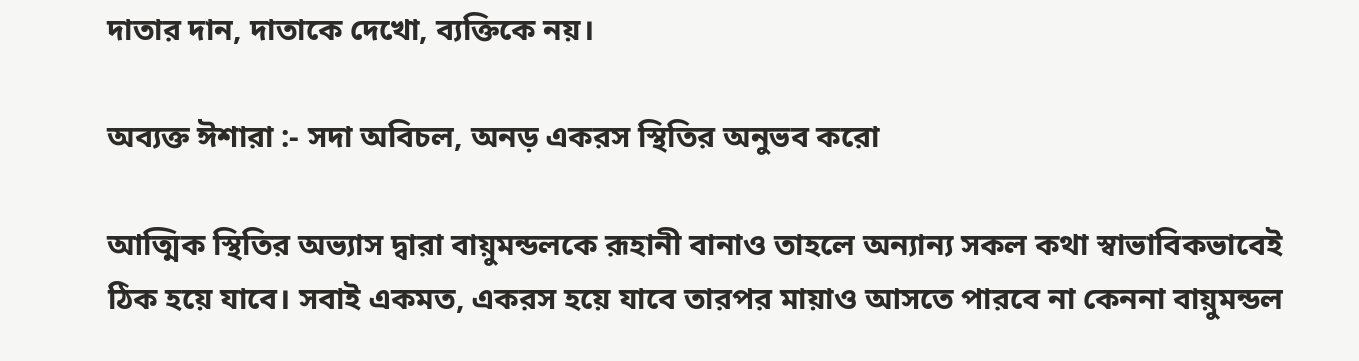দাতার দান, দাতাকে দেখো, ব্যক্তিকে নয়।

অব্যক্ত ঈশারা :- সদা অবিচল, অনড় একরস স্থিতির অনুভব করো

আত্মিক স্থিতির অভ্যাস দ্বারা বায়ুমন্ডলকে রূহানী বানাও তাহলে অন্যান্য সকল কথা স্বাভাবিকভাবেই ঠিক হয়ে যাবে। সবাই একমত, একরস হয়ে যাবে তারপর মায়াও আসতে পারবে না কেননা বায়ুমন্ডল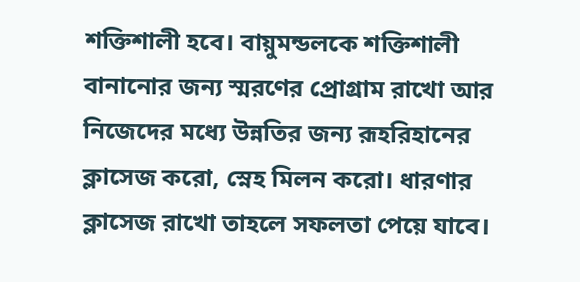শক্তিশালী হবে। বায়ুমন্ডলকে শক্তিশালী বানানোর জন্য স্মরণের প্রোগ্রাম রাখো আর নিজেদের মধ্যে উন্নতির জন্য রূহরিহানের ক্লাসেজ করো, স্নেহ মিলন করো। ধারণার ক্লাসেজ রাখো তাহলে সফলতা পেয়ে যাবে।